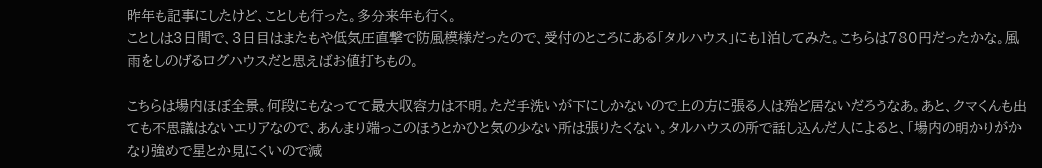昨年も記事にしたけど、ことしも行った。多分来年も行く。
ことしは3日間で、3日目はまたもや低気圧直撃で防風模様だったので、受付のところにある「タルハウス」にも1泊してみた。こちらは780円だったかな。風雨をしのげるログハウスだと思えばお値打ちもの。

こちらは場内ほぼ全景。何段にもなってて最大収容力は不明。ただ手洗いが下にしかないので上の方に張る人は殆ど居ないだろうなあ。あと、クマくんも出ても不思議はないエリアなので、あんまり端っこのほうとかひと気の少ない所は張りたくない。タルハウスの所で話し込んだ人によると、「場内の明かりがかなり強めで星とか見にくいので減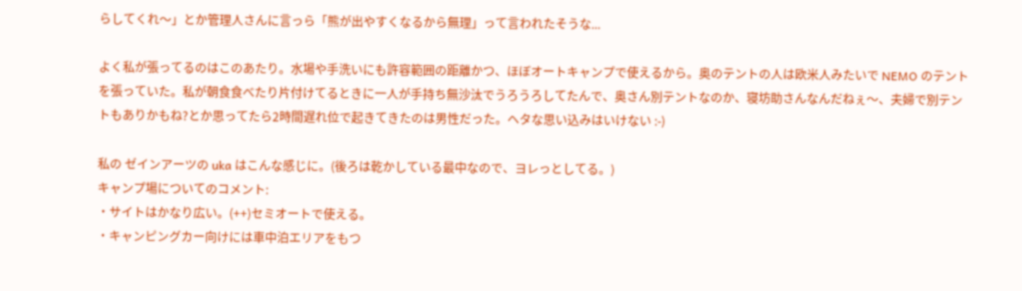らしてくれ〜」とか管理人さんに言っら「熊が出やすくなるから無理」って言われたそうな...

よく私が張ってるのはこのあたり。水場や手洗いにも許容範囲の距離かつ、ほぼオートキャンプで使えるから。奥のテントの人は欧米人みたいで NEMO のテントを張っていた。私が朝食食べたり片付けてるときに一人が手持ち無沙汰でうろうろしてたんで、奥さん別テントなのか、寝坊助さんなんだねぇ〜、夫婦で別テントもありかもね?とか思ってたら2時間遅れ位で起きてきたのは男性だった。ヘタな思い込みはいけない :-)

私の ゼインアーツの uka はこんな感じに。(後ろは乾かしている最中なので、ヨレっとしてる。)
キャンプ場についてのコメント:
・サイトはかなり広い。(++)セミオートで使える。
・キャンピングカー向けには車中泊エリアをもつ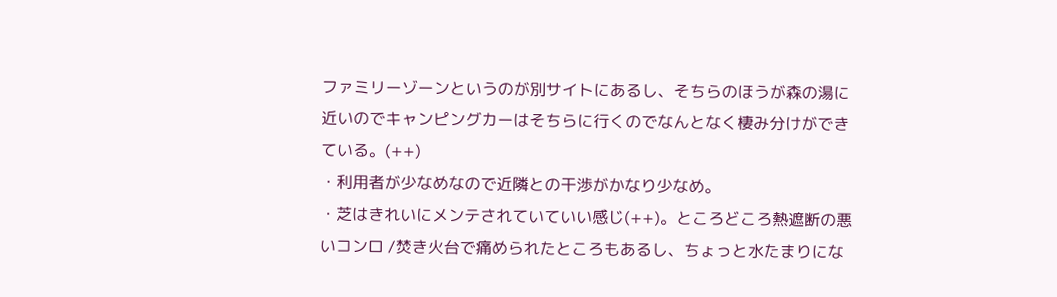ファミリーゾーンというのが別サイトにあるし、そちらのほうが森の湯に近いのでキャンピングカーはそちらに行くのでなんとなく棲み分けができている。(++)
・利用者が少なめなので近隣との干渉がかなり少なめ。
・芝はきれいにメンテされていていい感じ(++)。ところどころ熱遮断の悪いコンロ /焚き火台で痛められたところもあるし、ちょっと水たまりにな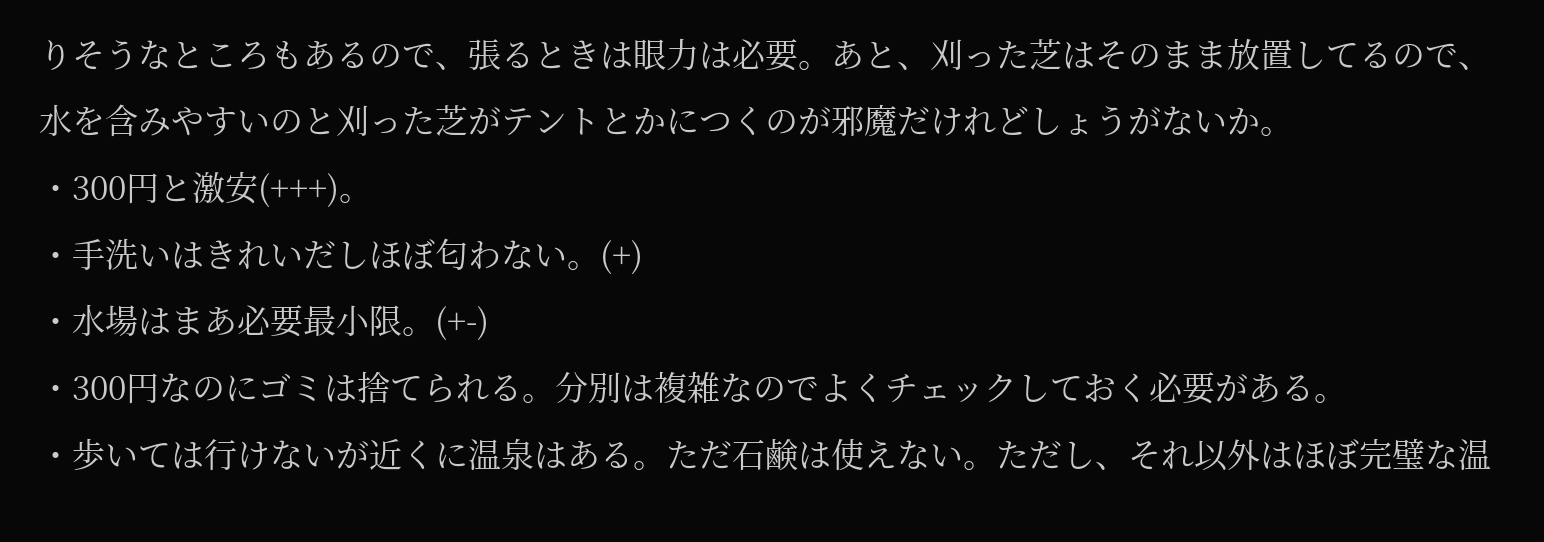りそうなところもあるので、張るときは眼力は必要。あと、刈った芝はそのまま放置してるので、水を含みやすいのと刈った芝がテントとかにつくのが邪魔だけれどしょうがないか。
・300円と激安(+++)。
・手洗いはきれいだしほぼ匂わない。(+)
・水場はまあ必要最小限。(+-)
・300円なのにゴミは捨てられる。分別は複雑なのでよくチェックしておく必要がある。
・歩いては行けないが近くに温泉はある。ただ石鹸は使えない。ただし、それ以外はほぼ完璧な温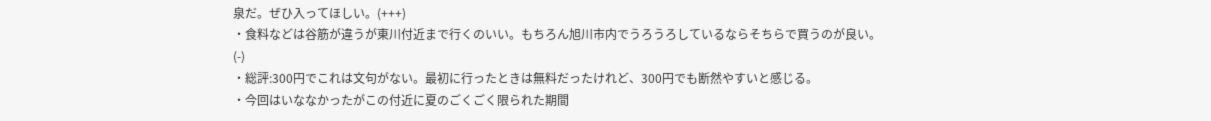泉だ。ぜひ入ってほしい。(+++)
・食料などは谷筋が違うが東川付近まで行くのいい。もちろん旭川市内でうろうろしているならそちらで買うのが良い。(-)
・総評:300円でこれは文句がない。最初に行ったときは無料だったけれど、300円でも断然やすいと感じる。
・今回はいななかったがこの付近に夏のごくごく限られた期間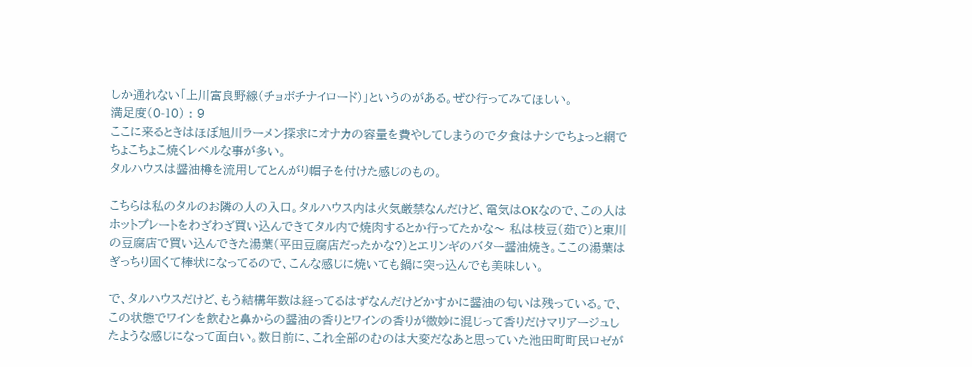しか通れない「上川富良野線(チョボチナイロード)」というのがある。ぜひ行ってみてほしい。
満足度(0-10) : 9
ここに来るときはほぼ旭川ラーメン探求にオナカの容量を費やしてしまうので夕食はナシでちょっと網でちょこちょこ焼くレベルな事が多い。
タルハウスは醤油樽を流用してとんがり帽子を付けた感じのもの。

こちらは私のタルのお隣の人の入口。タルハウス内は火気厳禁なんだけど、電気はOKなので、この人はホットプレートをわざわざ買い込んできてタル内で焼肉するとか行ってたかな〜 私は枝豆(茹で)と東川の豆腐店で買い込んできた湯葉(平田豆腐店だったかな?)とエリンギのバター醤油焼き。ここの湯葉はぎっちり固くて棒状になってるので、こんな感じに焼いても鍋に突っ込んでも美味しい。

で、タルハウスだけど、もう結構年数は経ってるはずなんだけどかすかに醤油の匂いは残っている。で、この状態でワインを飲むと鼻からの醤油の香りとワインの香りが微妙に混じって香りだけマリアージュしたような感じになって面白い。数日前に、これ全部のむのは大変だなあと思っていた池田町町民ロゼが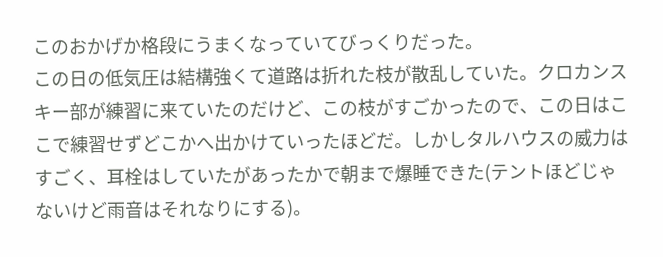このおかげか格段にうまくなっていてびっくりだった。
この日の低気圧は結構強くて道路は折れた枝が散乱していた。クロカンスキー部が練習に来ていたのだけど、この枝がすごかったので、この日はここで練習せずどこかへ出かけていったほどだ。しかしタルハウスの威力はすごく、耳栓はしていたがあったかで朝まで爆睡できた(テントほどじゃないけど雨音はそれなりにする)。